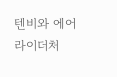텐비와 에어라이더처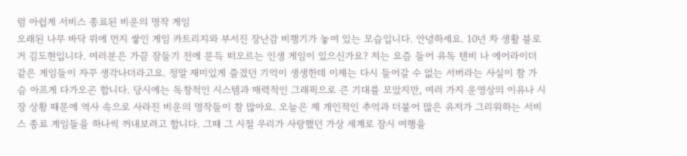럼 아쉽게 서비스 종료된 비운의 명작 게임
오래된 나무 바닥 위에 먼지 쌓인 게임 카트리지와 부서진 장난감 비행기가 놓여 있는 모습입니다. 안녕하세요. 10년 차 생활 블로거 김도현입니다. 여러분은 가끔 잠들기 전에 문득 떠오르는 인생 게임이 있으신가요? 저는 요즘 들어 유독 텐비 나 에어라이더 같은 게임들이 자꾸 생각나더라고요. 정말 재미있게 즐겼던 기억이 생생한데 이제는 다시 들어갈 수 없는 서버라는 사실이 참 가슴 아프게 다가오곤 합니다. 당시에는 독창적인 시스템과 매력적인 그래픽으로 큰 기대를 모았지만, 여러 가지 운영상의 이유나 시장 상황 때문에 역사 속으로 사라진 비운의 명작들이 참 많아요. 오늘은 제 개인적인 추억과 더불어 많은 유저가 그리워하는 서비스 종료 게임들을 하나씩 꺼내보려고 합니다. 그때 그 시절 우리가 사랑했던 가상 세계로 잠시 여행을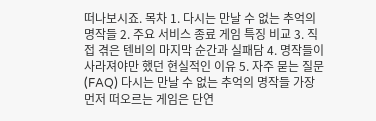떠나보시죠. 목차 1. 다시는 만날 수 없는 추억의 명작들 2. 주요 서비스 종료 게임 특징 비교 3. 직접 겪은 텐비의 마지막 순간과 실패담 4. 명작들이 사라져야만 했던 현실적인 이유 5. 자주 묻는 질문(FAQ) 다시는 만날 수 없는 추억의 명작들 가장 먼저 떠오르는 게임은 단연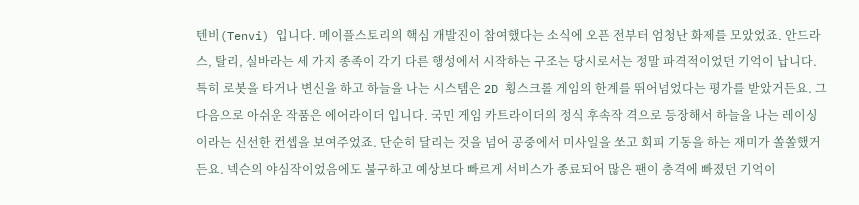텐비(Tenvi) 입니다. 메이플스토리의 핵심 개발진이 참여했다는 소식에 오픈 전부터 엄청난 화제를 모았었죠. 안드라스, 탈리, 실바라는 세 가지 종족이 각기 다른 행성에서 시작하는 구조는 당시로서는 정말 파격적이었던 기억이 납니다. 특히 로봇을 타거나 변신을 하고 하늘을 나는 시스템은 2D 횡스크롤 게임의 한계를 뛰어넘었다는 평가를 받았거든요. 그다음으로 아쉬운 작품은 에어라이더 입니다. 국민 게임 카트라이더의 정식 후속작 격으로 등장해서 하늘을 나는 레이싱이라는 신선한 컨셉을 보여주었죠. 단순히 달리는 것을 넘어 공중에서 미사일을 쏘고 회피 기동을 하는 재미가 쏠쏠했거든요. 넥슨의 야심작이었음에도 불구하고 예상보다 빠르게 서비스가 종료되어 많은 팬이 충격에 빠졌던 기억이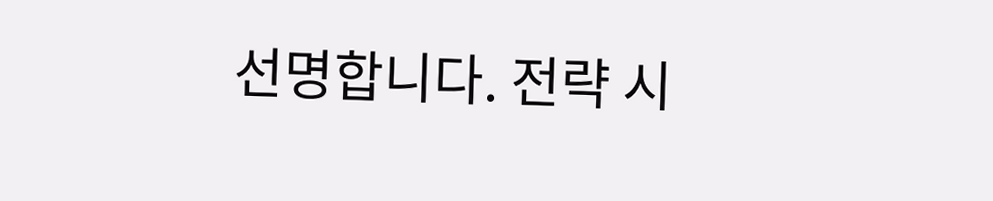선명합니다. 전략 시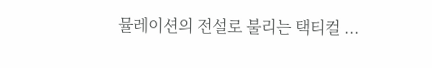뮬레이션의 전설로 불리는 택티컬 ...